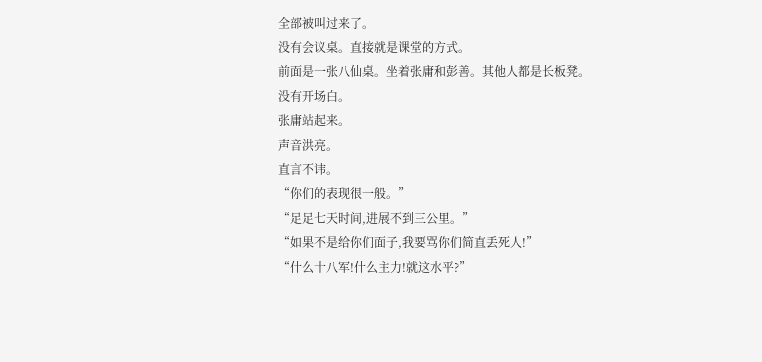全部被叫过来了。
没有会议桌。直接就是课堂的方式。
前面是一张八仙桌。坐着张庸和彭善。其他人都是长板凳。
没有开场白。
张庸站起来。
声音洪亮。
直言不讳。
“你们的表现很一般。”
“足足七天时间,进展不到三公里。”
“如果不是给你们面子,我要骂你们简直丢死人!”
“什么十八军!什么主力!就这水平?”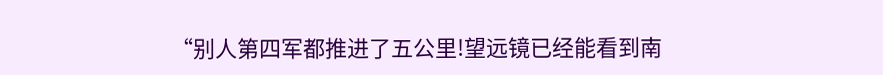“别人第四军都推进了五公里!望远镜已经能看到南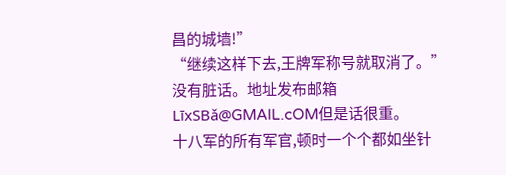昌的城墙!”
“继续这样下去,王牌军称号就取消了。”
没有脏话。地址发布邮箱 LīxSBǎ@GMAIL.cOM但是话很重。
十八军的所有军官,顿时一个个都如坐针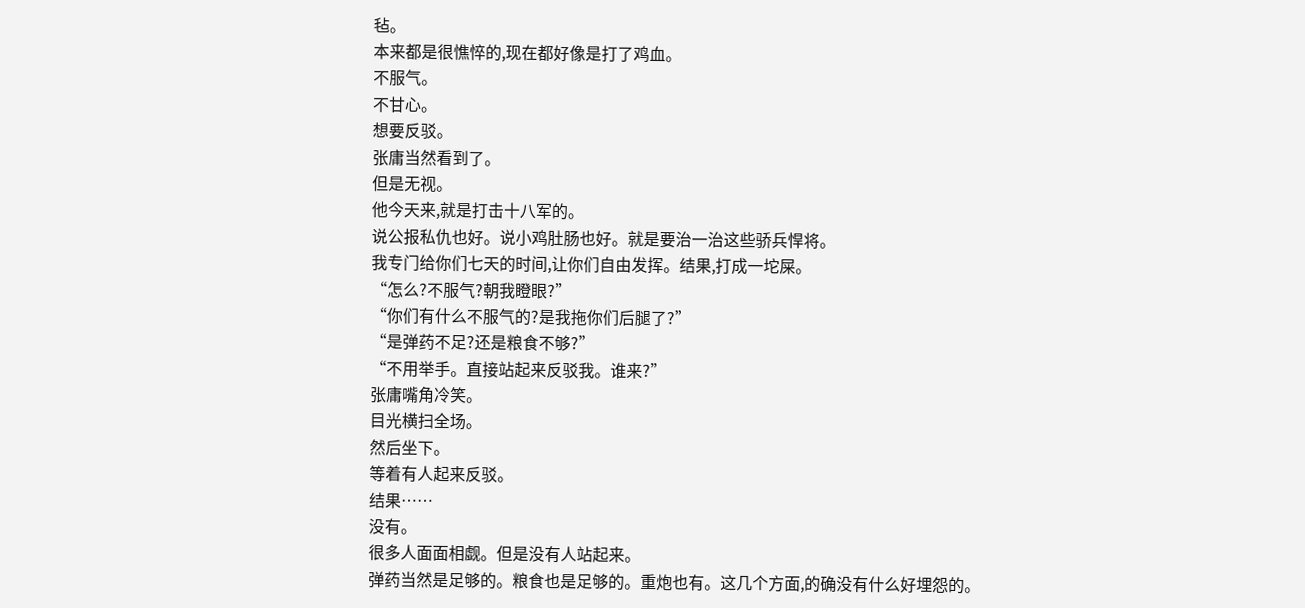毡。
本来都是很憔悴的,现在都好像是打了鸡血。
不服气。
不甘心。
想要反驳。
张庸当然看到了。
但是无视。
他今天来,就是打击十八军的。
说公报私仇也好。说小鸡肚肠也好。就是要治一治这些骄兵悍将。
我专门给你们七天的时间,让你们自由发挥。结果,打成一坨屎。
“怎么?不服气?朝我瞪眼?”
“你们有什么不服气的?是我拖你们后腿了?”
“是弹药不足?还是粮食不够?”
“不用举手。直接站起来反驳我。谁来?”
张庸嘴角冷笑。
目光横扫全场。
然后坐下。
等着有人起来反驳。
结果……
没有。
很多人面面相觑。但是没有人站起来。
弹药当然是足够的。粮食也是足够的。重炮也有。这几个方面,的确没有什么好埋怨的。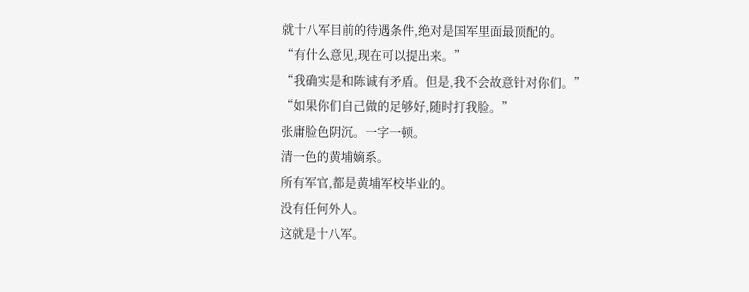就十八军目前的待遇条件,绝对是国军里面最顶配的。
“有什么意见,现在可以提出来。”
“我确实是和陈诚有矛盾。但是,我不会故意针对你们。”
“如果你们自己做的足够好,随时打我脸。”
张庸脸色阴沉。一字一顿。
清一色的黄埔嫡系。
所有军官,都是黄埔军校毕业的。
没有任何外人。
这就是十八军。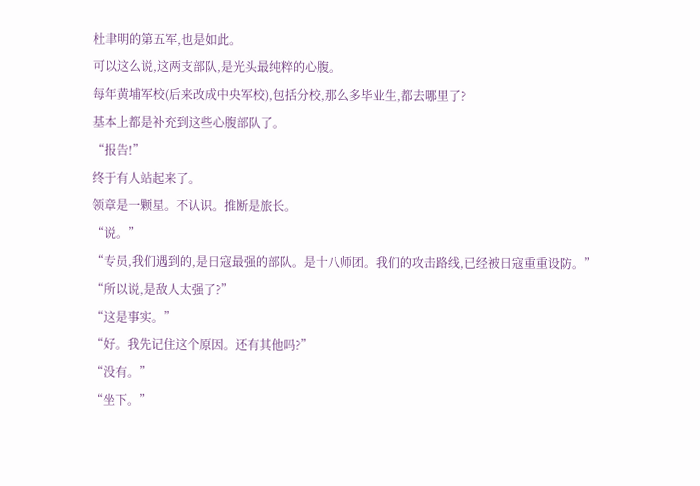杜聿明的第五军,也是如此。
可以这么说,这两支部队,是光头最纯粹的心腹。
每年黄埔军校(后来改成中央军校),包括分校,那么多毕业生,都去哪里了?
基本上都是补充到这些心腹部队了。
“报告!”
终于有人站起来了。
领章是一颗星。不认识。推断是旅长。
“说。”
“专员,我们遇到的,是日寇最强的部队。是十八师团。我们的攻击路线,已经被日寇重重设防。”
“所以说,是敌人太强了?”
“这是事实。”
“好。我先记住这个原因。还有其他吗?”
“没有。”
“坐下。”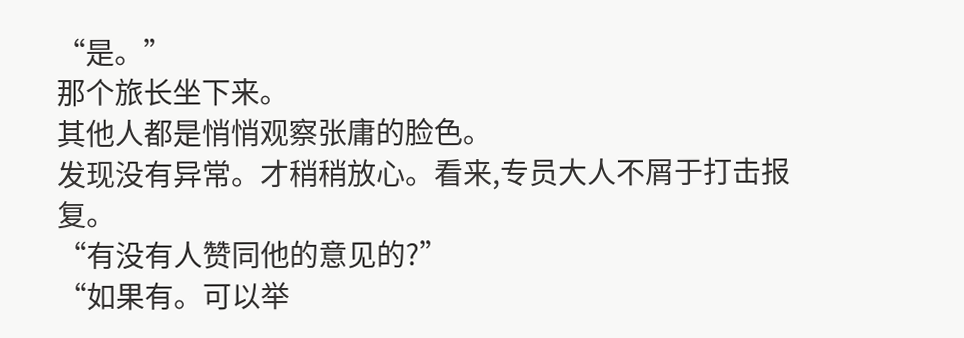“是。”
那个旅长坐下来。
其他人都是悄悄观察张庸的脸色。
发现没有异常。才稍稍放心。看来,专员大人不屑于打击报复。
“有没有人赞同他的意见的?”
“如果有。可以举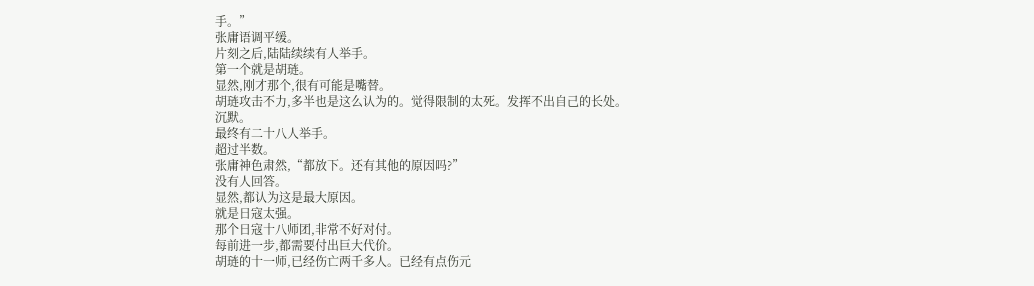手。”
张庸语调平缓。
片刻之后,陆陆续续有人举手。
第一个就是胡琏。
显然,刚才那个,很有可能是嘴替。
胡琏攻击不力,多半也是这么认为的。觉得限制的太死。发挥不出自己的长处。
沉默。
最终有二十八人举手。
超过半数。
张庸神色肃然,“都放下。还有其他的原因吗?”
没有人回答。
显然,都认为这是最大原因。
就是日寇太强。
那个日寇十八师团,非常不好对付。
每前进一步,都需要付出巨大代价。
胡琏的十一师,已经伤亡两千多人。已经有点伤元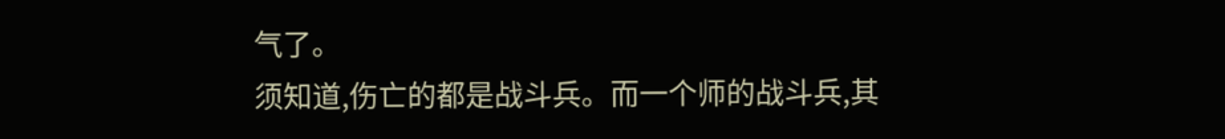气了。
须知道,伤亡的都是战斗兵。而一个师的战斗兵,其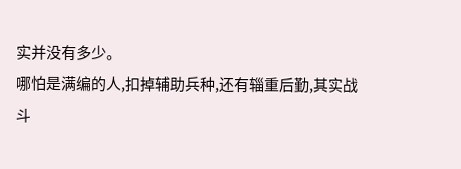实并没有多少。
哪怕是满编的人,扣掉辅助兵种,还有辎重后勤,其实战斗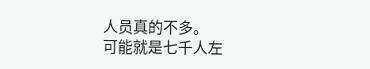人员真的不多。
可能就是七千人左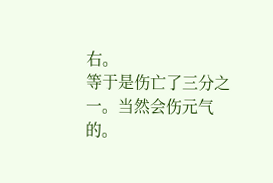右。
等于是伤亡了三分之一。当然会伤元气的。